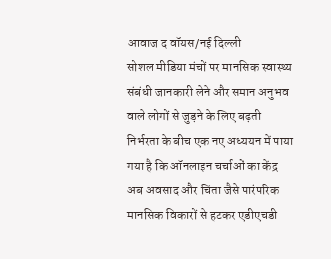आवाज द वॉयस/नई दिल्ली
सोशल मीडिया मंचों पर मानसिक स्वास्थ्य संबंधी जानकारी लेने और समान अनुभव वाले लोगों से जुड़ने के लिए बढ़ती निर्भरता के बीच एक नए अध्ययन में पाया गया है कि ऑनलाइन चर्चाओं का केंद्र अब अवसाद और चिंता जैसे पारंपरिक मानसिक विकारों से हटकर एडीएचडी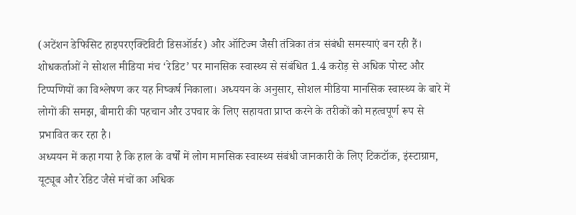(अटेंशन डेफिसिट हाइपरएक्टिविटी डिसऑर्डर) और ऑटिज्म जैसी तंत्रिका तंत्र संबंधी समस्याएं बन रही हैं।
शोधकर्ताओं ने सोशल मीडिया मंच ‘रेडिट’ पर मानसिक स्वास्थ्य से संबंधित 1.4 करोड़ से अधिक पोस्ट और टिप्पणियों का विश्लेषण कर यह निष्कर्ष निकाला। अध्ययन के अनुसार, सोशल मीडिया मानसिक स्वास्थ्य के बारे में लोगों की समझ, बीमारी की पहचान और उपचार के लिए सहायता प्राप्त करने के तरीकों को महत्वपूर्ण रूप से प्रभावित कर रहा है।
अध्ययन में कहा गया है कि हाल के वर्षों में लोग मानसिक स्वास्थ्य संबंधी जानकारी के लिए टिकटॉक, इंस्टाग्राम, यूट्यूब और रेडिट जैसे मंचों का अधिक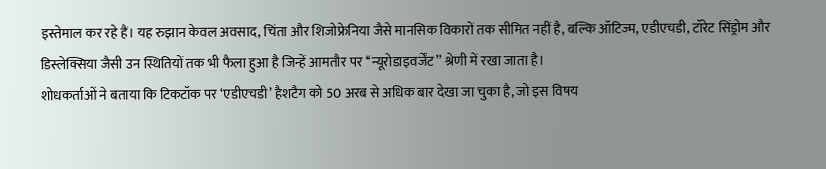इस्तेमाल कर रहे हैं। यह रुझान केवल अवसाद, चिंता और शिजोफ्रेनिया जैसे मानसिक विकारों तक सीमित नहीं है, बल्कि ऑटिज्म, एडीएचडी, टॉरेट सिंड्रोम और डिस्लेक्सिया जैसी उन स्थितियों तक भी फैला हुआ है जिन्हें आमतौर पर ‘‘न्यूरोडाइवर्जेंट’’ श्रेणी में रखा जाता है।
शोधकर्ताओं ने बताया कि टिकटॉक पर ‘एडीएचडी’ हैशटैग को 50 अरब से अधिक बार देखा जा चुका है, जो इस विषय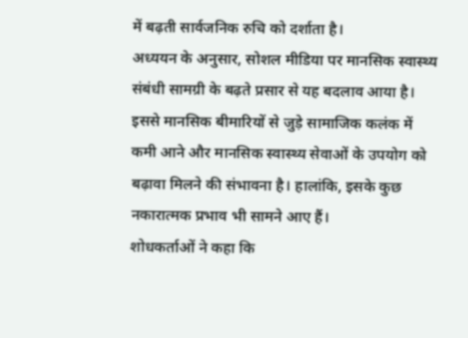में बढ़ती सार्वजनिक रुचि को दर्शाता है।
अध्ययन के अनुसार, सोशल मीडिया पर मानसिक स्वास्थ्य संबंधी सामग्री के बढ़ते प्रसार से यह बदलाव आया है। इससे मानसिक बीमारियों से जुड़े सामाजिक कलंक में कमी आने और मानसिक स्वास्थ्य सेवाओं के उपयोग को बढ़ावा मिलने की संभावना है। हालांकि, इसके कुछ नकारात्मक प्रभाव भी सामने आए हैं।
शोधकर्ताओं ने कहा कि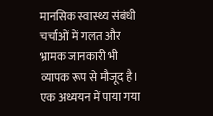मानसिक स्वास्थ्य संबंधी चर्चाओं में गलत और भ्रामक जानकारी भी व्यापक रूप से मौजूद है। एक अध्ययन में पाया गया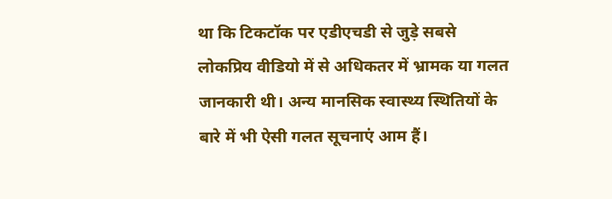था कि टिकटॉक पर एडीएचडी से जुड़े सबसे लोकप्रिय वीडियो में से अधिकतर में भ्रामक या गलत जानकारी थी। अन्य मानसिक स्वास्थ्य स्थितियों के बारे में भी ऐसी गलत सूचनाएं आम हैं।